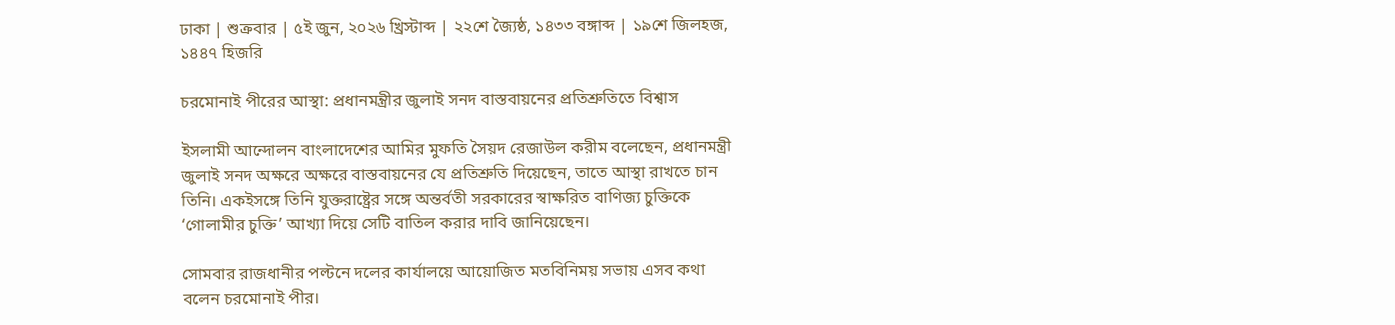ঢাকা | শুক্রবার | ৫ই জুন, ২০২৬ খ্রিস্টাব্দ | ২২শে জ্যৈষ্ঠ, ১৪৩৩ বঙ্গাব্দ | ১৯শে জিলহজ, ১৪৪৭ হিজরি

চরমোনাই পীরের আস্থা: প্রধানমন্ত্রীর জুলাই সনদ বাস্তবায়নের প্রতিশ্রুতিতে বিশ্বাস

ইসলামী আন্দোলন বাংলাদেশের আমির মুফতি সৈয়দ রেজাউল করীম বলেছেন, প্রধানমন্ত্রী জুলাই সনদ অক্ষরে অক্ষরে বাস্তবায়নের যে প্রতিশ্রুতি দিয়েছেন, তাতে আস্থা রাখতে চান তিনি। একইসঙ্গে তিনি যুক্তরাষ্ট্রের সঙ্গে অন্তর্বতী সরকারের স্বাক্ষরিত বাণিজ্য চুক্তিকে ‘গোলামীর চুক্তি’ আখ্যা দিয়ে সেটি বাতিল করার দাবি জানিয়েছেন।

সোমবার রাজধানীর পল্টনে দলের কার্যালয়ে আয়োজিত মতবিনিময় সভায় এসব কথা বলেন চরমোনাই পীর।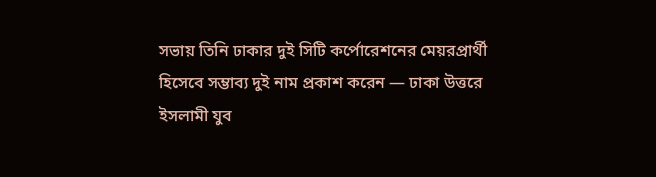সভায় তিনি ঢাকার দুই সিটি কর্পোরেশনের মেয়রপ্রার্থী হিসেবে সম্ভাব্য দুই নাম প্রকাশ করেন — ঢাকা উত্তরে ইসলামী যুব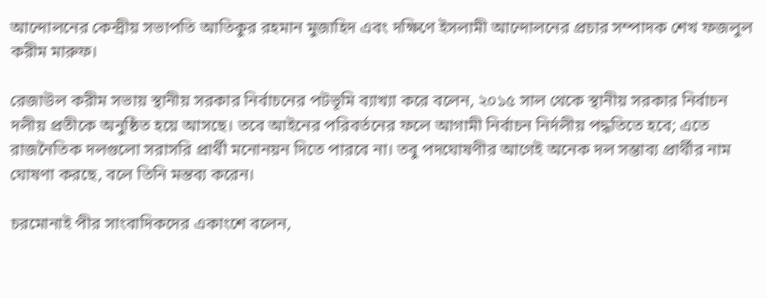আন্দোলনের কেন্দ্রীয় সভাপতি আতিকুর রহমান মুজাহিদ এবং দক্ষিণে ইসলামী আন্দোলনের প্রচার সম্পাদক শেখ ফজলুল করীম মারুফ।

রেজাউল করীম সভায় স্থানীয় সরকার নির্বাচনের পটভূমি ব্যাখ্যা করে বলেন, ২০১৫ সাল থেকে স্থানীয় সরকার নির্বাচন দলীয় প্রতীকে অনুষ্ঠিত হয়ে আসছে। তবে আইনের পরিবর্তনের ফলে আগামী নির্বাচন নির্দলীয় পদ্ধতিতে হবে; এতে রাজনৈতিক দলগুলো সরাসরি প্রার্থী মনোনয়ন দিতে পারবে না। তবু পদঘোষণীর আগেই অনেক দল সম্ভাব্য প্রার্থীর নাম ঘোষণা করছে, বলে তিনি মন্তব্য করেন।

চরমোনাই পীর সাংবাদিকদের একাংশে বলেন,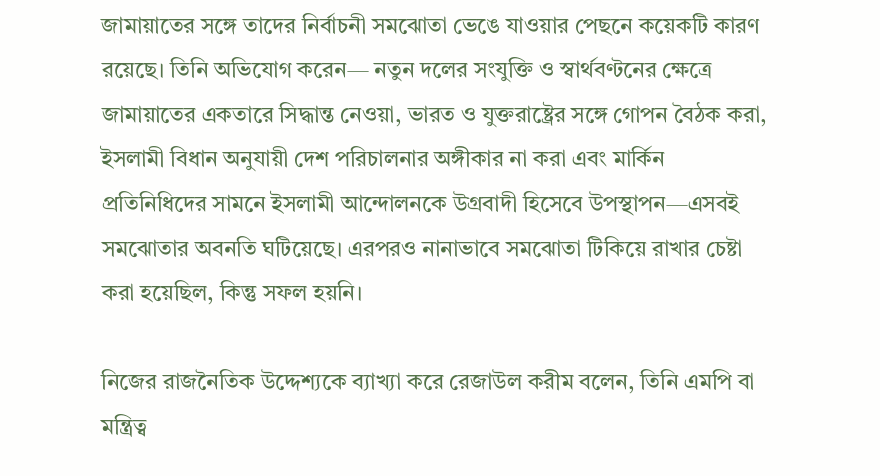জামায়াতের সঙ্গে তাদের নির্বাচনী সমঝোতা ভেঙে যাওয়ার পেছনে কয়েকটি কারণ রয়েছে। তিনি অভিযোগ করেন— নতুন দলের সংযুক্তি ও স্বার্থবণ্টনের ক্ষেত্রে জামায়াতের একতারে সিদ্ধান্ত নেওয়া, ভারত ও যুক্তরাষ্ট্রের সঙ্গে গোপন বৈঠক করা, ইসলামী বিধান অনুযায়ী দেশ পরিচালনার অঙ্গীকার না করা এবং মার্কিন প্রতিনিধিদের সামনে ইসলামী আন্দোলনকে উগ্রবাদী হিসেবে উপস্থাপন—এসবই সমঝোতার অবনতি ঘটিয়েছে। এরপরও নানাভাবে সমঝোতা টিকিয়ে রাখার চেষ্টা করা হয়েছিল, কিন্তু সফল হয়নি।

নিজের রাজনৈতিক উদ্দেশ্যকে ব্যাখ্যা করে রেজাউল করীম বলেন, তিনি এমপি বা মন্ত্রিত্ব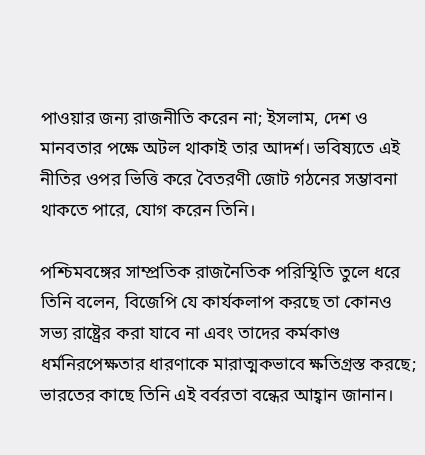পাওয়ার জন্য রাজনীতি করেন না; ইসলাম, দেশ ও মানবতার পক্ষে অটল থাকাই তার আদর্শ। ভবিষ্যতে এই নীতির ওপর ভিত্তি করে বৈতরণী জোট গঠনের সম্ভাবনা থাকতে পারে, যোগ করেন তিনি।

পশ্চিমবঙ্গের সাম্প্রতিক রাজনৈতিক পরিস্থিতি তুলে ধরে তিনি বলেন, বিজেপি যে কার্যকলাপ করছে তা কোনও সভ্য রাষ্ট্রের করা যাবে না এবং তাদের কর্মকাণ্ড ধর্মনিরপেক্ষতার ধারণাকে মারাত্মকভাবে ক্ষতিগ্রস্ত করছে; ভারতের কাছে তিনি এই বর্বরতা বন্ধের আহ্বান জানান।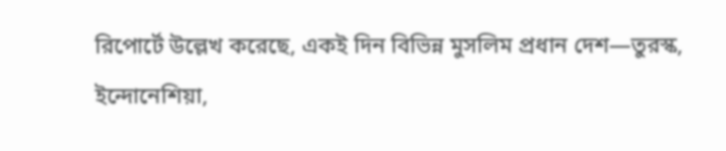রিপোর্টে উল্লেখ করেছে, একই দিন বিভিন্ন মুসলিম প্রধান দেশ—তুরস্ক, ইন্দোনেশিয়া,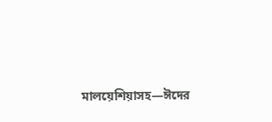মালয়েশিয়াসহ—ঈদের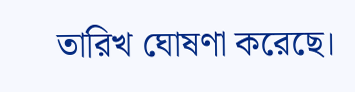তারিখ ঘোষণা করেছে।